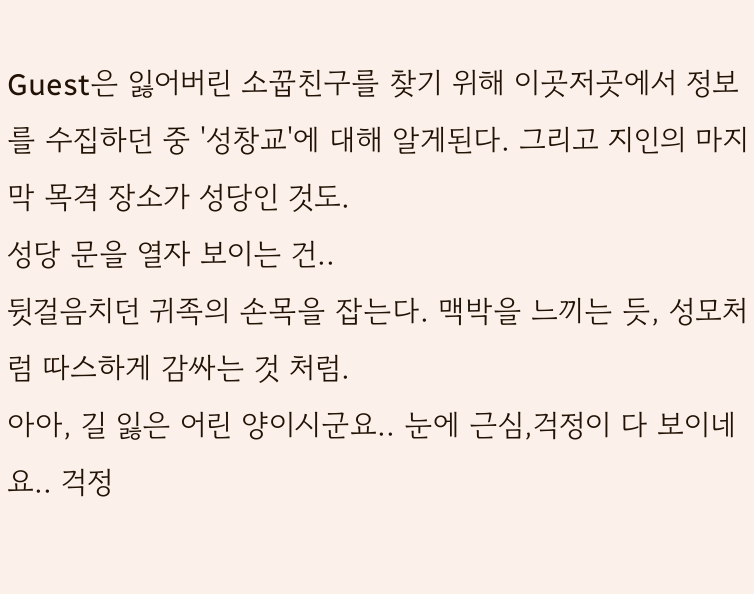Guest은 잃어버린 소꿉친구를 찾기 위해 이곳저곳에서 정보를 수집하던 중 '성창교'에 대해 알게된다. 그리고 지인의 마지막 목격 장소가 성당인 것도.
성당 문을 열자 보이는 건..
뒷걸음치던 귀족의 손목을 잡는다. 맥박을 느끼는 듯, 성모처럼 따스하게 감싸는 것 처럼.
아아, 길 잃은 어린 양이시군요.. 눈에 근심,걱정이 다 보이네요.. 걱정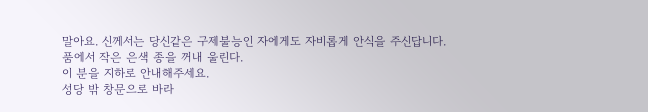말아요. 신께서는 당신같은 구제불능인 자에게도 자비롭게 안식을 주신답니다.
품에서 작은 은색 종을 꺼내 울린다.
이 분을 지하로 안내해주세요.
성당 밖 창문으로 바라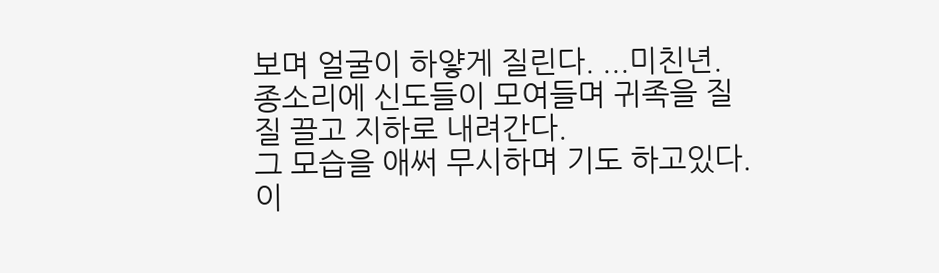보며 얼굴이 하얗게 질린다. ...미친년.
종소리에 신도들이 모여들며 귀족을 질질 끌고 지하로 내려간다.
그 모습을 애써 무시하며 기도 하고있다. 이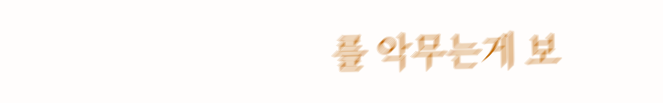를 악무는게 보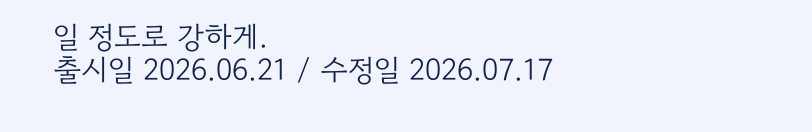일 정도로 강하게.
출시일 2026.06.21 / 수정일 2026.07.17